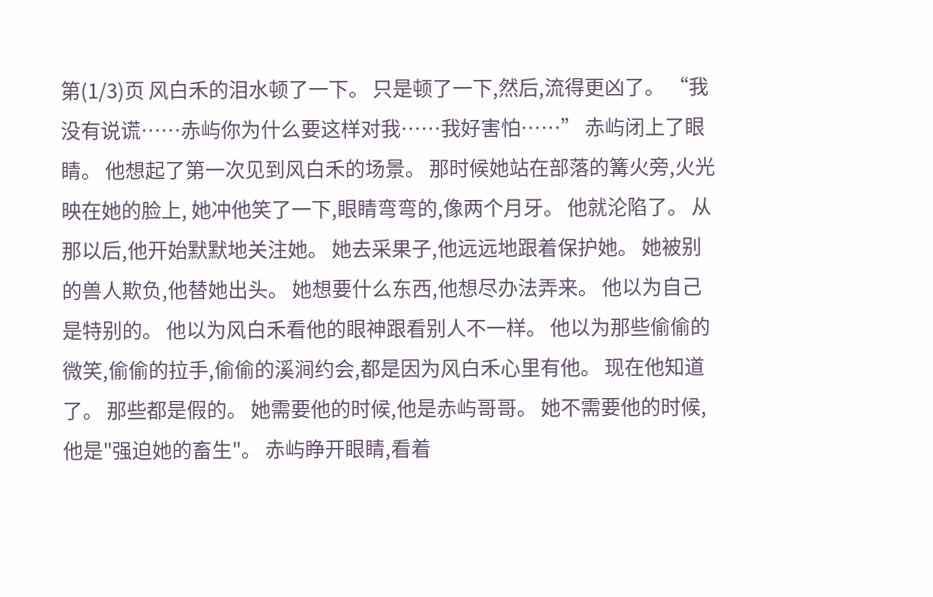第(1/3)页 风白禾的泪水顿了一下。 只是顿了一下,然后,流得更凶了。 “我没有说谎……赤屿你为什么要这样对我……我好害怕……” 赤屿闭上了眼睛。 他想起了第一次见到风白禾的场景。 那时候她站在部落的篝火旁,火光映在她的脸上, 她冲他笑了一下,眼睛弯弯的,像两个月牙。 他就沦陷了。 从那以后,他开始默默地关注她。 她去采果子,他远远地跟着保护她。 她被别的兽人欺负,他替她出头。 她想要什么东西,他想尽办法弄来。 他以为自己是特别的。 他以为风白禾看他的眼神跟看别人不一样。 他以为那些偷偷的微笑,偷偷的拉手,偷偷的溪涧约会,都是因为风白禾心里有他。 现在他知道了。 那些都是假的。 她需要他的时候,他是赤屿哥哥。 她不需要他的时候,他是"强迫她的畜生"。 赤屿睁开眼睛,看着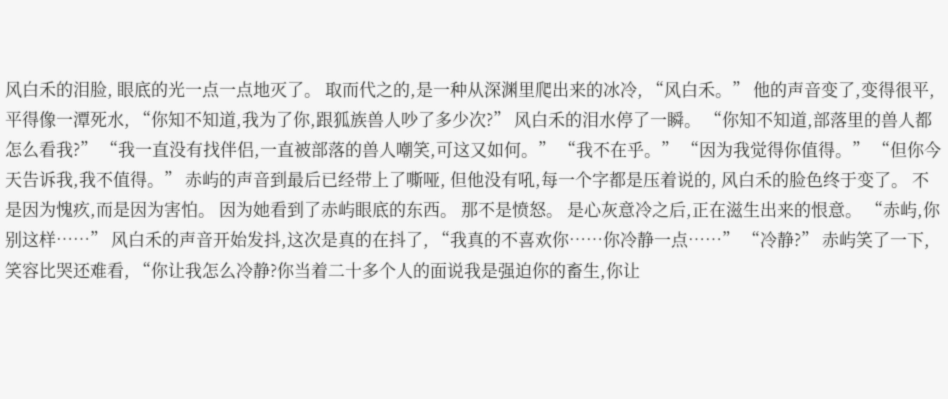风白禾的泪脸, 眼底的光一点一点地灭了。 取而代之的,是一种从深渊里爬出来的冰冷, “风白禾。” 他的声音变了,变得很平,平得像一潭死水, “你知不知道,我为了你,跟狐族兽人吵了多少次?” 风白禾的泪水停了一瞬。 “你知不知道,部落里的兽人都怎么看我?” “我一直没有找伴侣,一直被部落的兽人嘲笑,可这又如何。” “我不在乎。” “因为我觉得你值得。” “但你今天告诉我,我不值得。” 赤屿的声音到最后已经带上了嘶哑, 但他没有吼,每一个字都是压着说的, 风白禾的脸色终于变了。 不是因为愧疚,而是因为害怕。 因为她看到了赤屿眼底的东西。 那不是愤怒。 是心灰意冷之后,正在滋生出来的恨意。 “赤屿,你别这样……” 风白禾的声音开始发抖,这次是真的在抖了, “我真的不喜欢你……你冷静一点……” “冷静?” 赤屿笑了一下,笑容比哭还难看, “你让我怎么冷静?你当着二十多个人的面说我是强迫你的畜生,你让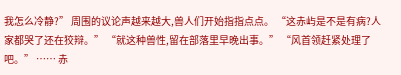我怎么冷静?” 周围的议论声越来越大,兽人们开始指指点点。 “这赤屿是不是有病?人家都哭了还在狡辩。” “就这种兽性,留在部落里早晚出事。” “风首领赶紧处理了吧。” …… 赤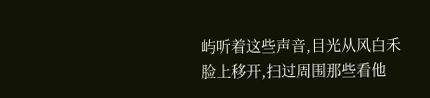屿听着这些声音,目光从风白禾脸上移开,扫过周围那些看他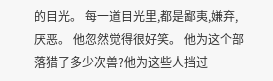的目光。 每一道目光里,都是鄙夷,嫌弃,厌恶。 他忽然觉得很好笑。 他为这个部落猎了多少次兽?他为这些人挡过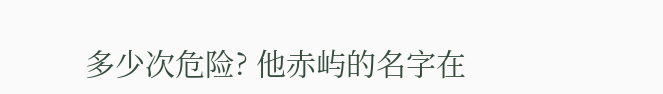多少次危险? 他赤屿的名字在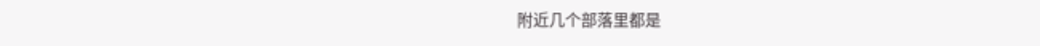附近几个部落里都是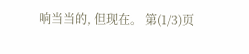响当当的, 但现在。 第(1/3)页